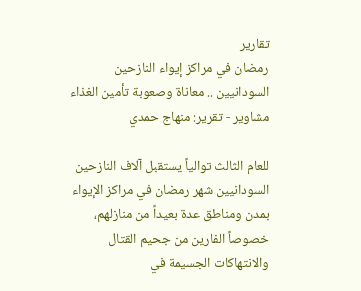تقارير
رمضان في مراكز إيواء النازحين السودانيين .. معاناة وصعوبة تأمين الغذاء
مشاوير - تقرير: منهاج حمدي

للعام الثالث توالياً يستقبل آلاف النازحين السودانيين شهر رمضان في مراكز الإيواء بمدن ومناطق عدة بعيداً من منازلهم، خصوصاً الفارين من جحيم القتال والانتهاكات الجسيمة في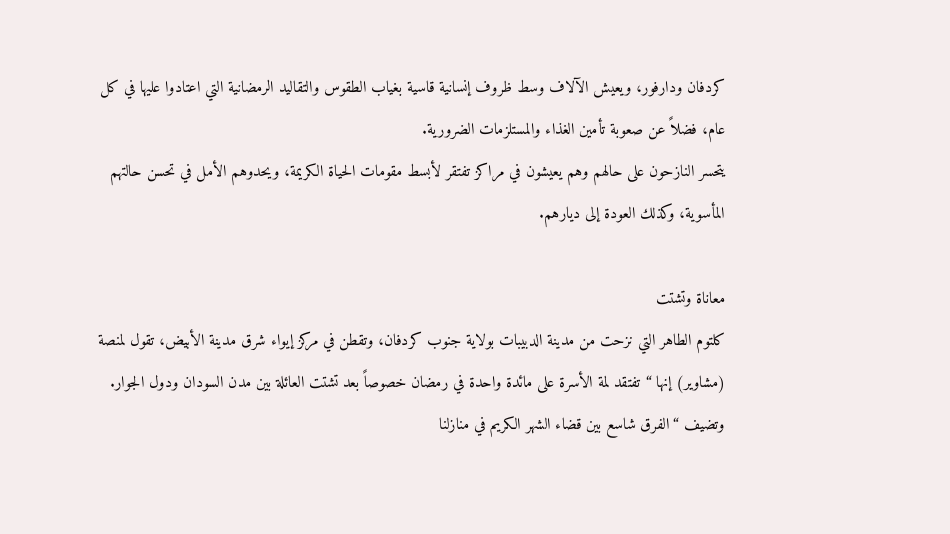كردفان ودارفور، ويعيش الآلاف وسط ظروف إنسانية قاسية بغياب الطقوس والتقاليد الرمضانية التي اعتادوا عليها في كل عام، فضلاً عن صعوبة تأمين الغذاء والمستلزمات الضرورية.
يتحسر النازحون على حالهم وهم يعيشون في مراكز تفتقر لأبسط مقومات الحياة الكريمة، ويحدوهم الأمل في تحسن حالتهم المأسوية، وكذلك العودة إلى ديارهم.

معاناة وتشتت
كلتوم الطاهر التي نزحت من مدينة الدبيبات بولاية جنوب كردفان، وتقطن في مركز إيواء شرق مدينة الأبيض، تقول لمنصة (مشاوير) إنها “تفتقد لمة الأسرة على مائدة واحدة في رمضان خصوصاً بعد تشتت العائلة بين مدن السودان ودول الجوار.
وتضيف “الفرق شاسع بين قضاء الشهر الكريم في منازلنا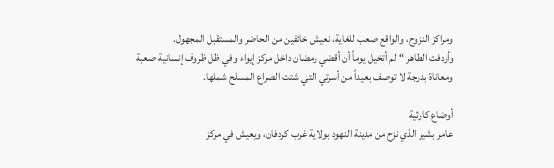ومراكز النزوح، والواقع صعب للغاية، نعيش خائفين من الحاضر والمستقبل المجهول.
وأردفت الطاهر “لم أتخيل يوماً أن أقضي رمضان داخل مركز إيواء وفي ظل ظروف إنسانية صعبة ومعاناة بدرجة لا توصف بعيداً من أسرتي التي شتت الصراع المسلح شملها.

أوضاع كارثية
عامر بشير الذي نزح من مدينة النهود بولاية غرب كردفان، ويعيش في مركز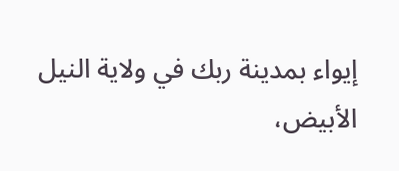إيواء بمدينة ربك في ولاية النيل الأبيض،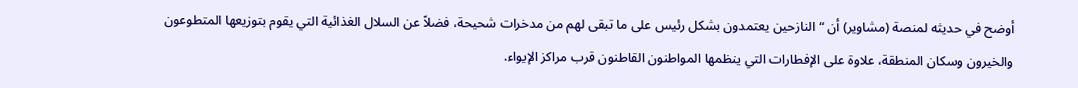أوضح في حديثه لمنصة (مشاوير) أن “النازحين يعتمدون بشكل رئيس على ما تبقى لهم من مدخرات شحيحة، فضلاً عن السلال الغذائية التي يقوم بتوزيعها المتطوعون والخيرون وسكان المنطقة، علاوة على الإفطارات التي ينظمها المواطنون القاطنون قرب مراكز الإيواء.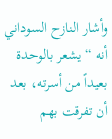وأشار النازح السوداني أنه “يشعر بالوحدة بعيداً من أسرته، بعد أن تفرقت بهم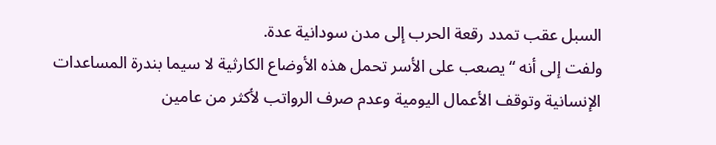السبل عقب تمدد رقعة الحرب إلى مدن سودانية عدة.
ولفت إلى أنه “يصعب على الأسر تحمل هذه الأوضاع الكارثية لا سيما بندرة المساعدات الإنسانية وتوقف الأعمال اليومية وعدم صرف الرواتب لأكثر من عامين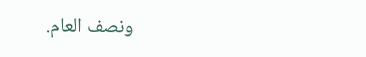ونصف العام.